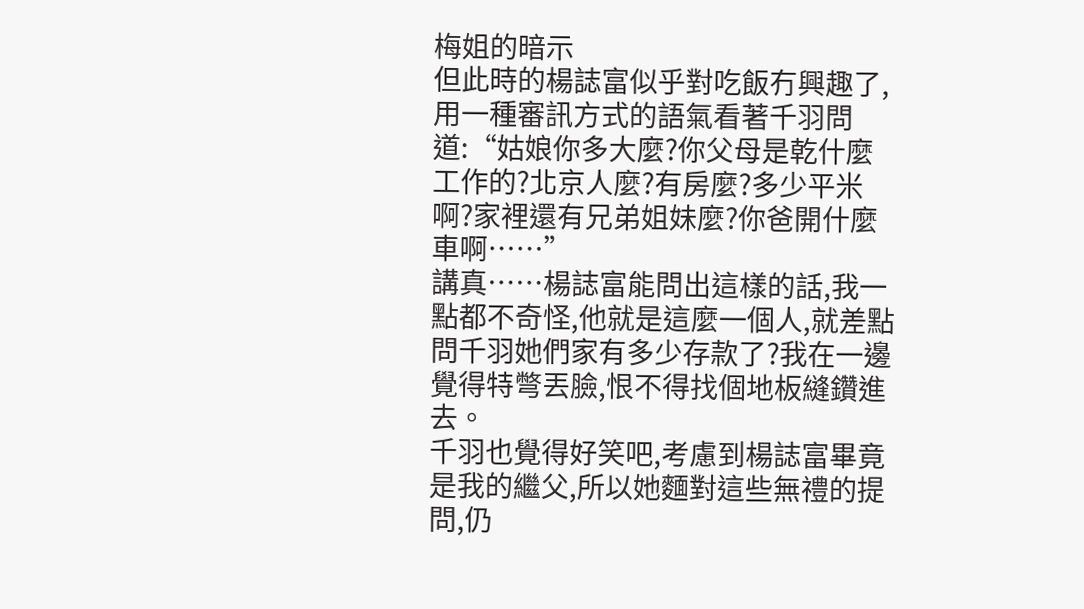梅姐的暗示
但此時的楊誌富似乎對吃飯冇興趣了,用一種審訊方式的語氣看著千羽問道:“姑娘你多大麼?你父母是乾什麼工作的?北京人麼?有房麼?多少平米啊?家裡還有兄弟姐妹麼?你爸開什麼車啊……”
講真……楊誌富能問出這樣的話,我一點都不奇怪,他就是這麼一個人,就差點問千羽她們家有多少存款了?我在一邊覺得特彆丟臉,恨不得找個地板縫鑽進去。
千羽也覺得好笑吧,考慮到楊誌富畢竟是我的繼父,所以她麵對這些無禮的提問,仍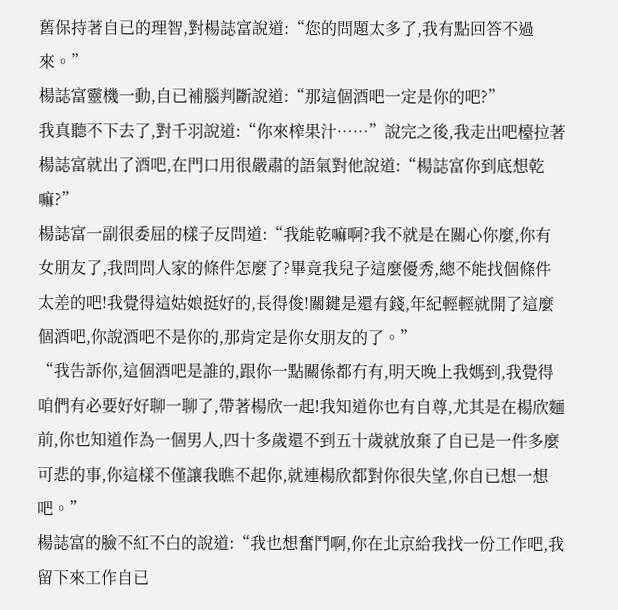舊保持著自已的理智,對楊誌富說道:“您的問題太多了,我有點回答不過來。”
楊誌富靈機一動,自已補腦判斷說道:“那這個酒吧一定是你的吧?”
我真聽不下去了,對千羽說道:“你來榨果汁……”說完之後,我走出吧檯拉著楊誌富就出了酒吧,在門口用很嚴肅的語氣對他說道:“楊誌富你到底想乾嘛?”
楊誌富一副很委屈的樣子反問道:“我能乾嘛啊?我不就是在關心你麼,你有女朋友了,我問問人家的條件怎麼了?畢竟我兒子這麼優秀,總不能找個條件太差的吧!我覺得這姑娘挺好的,長得俊!關鍵是還有錢,年紀輕輕就開了這麼個酒吧,你說酒吧不是你的,那肯定是你女朋友的了。”
“我告訴你,這個酒吧是誰的,跟你一點關係都冇有,明天晚上我媽到,我覺得咱們有必要好好聊一聊了,帶著楊欣一起!我知道你也有自尊,尤其是在楊欣麵前,你也知道作為一個男人,四十多歲還不到五十歲就放棄了自已是一件多麼可悲的事,你這樣不僅讓我瞧不起你,就連楊欣都對你很失望,你自已想一想吧。”
楊誌富的臉不紅不白的說道:“我也想奮鬥啊,你在北京給我找一份工作吧,我留下來工作自已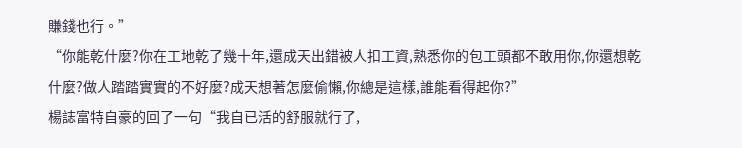賺錢也行。”
“你能乾什麼?你在工地乾了幾十年,還成天出錯被人扣工資,熟悉你的包工頭都不敢用你,你還想乾什麼?做人踏踏實實的不好麼?成天想著怎麼偷懶,你總是這樣,誰能看得起你?”
楊誌富特自豪的回了一句“我自已活的舒服就行了,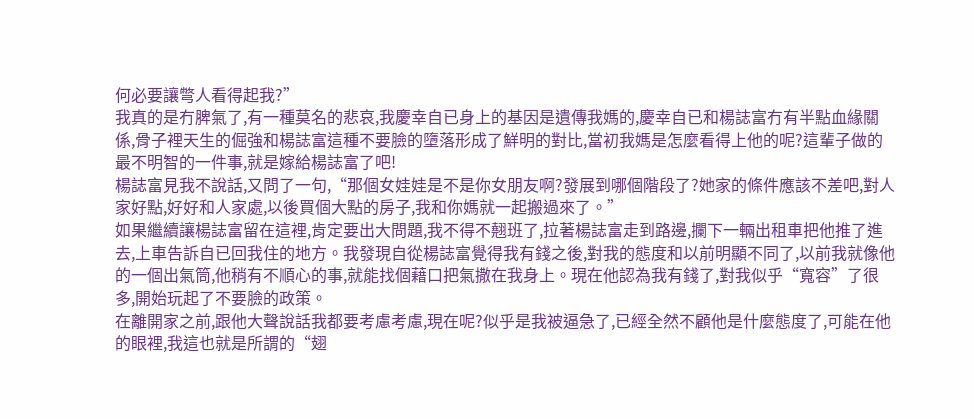何必要讓彆人看得起我?”
我真的是冇脾氣了,有一種莫名的悲哀,我慶幸自已身上的基因是遺傳我媽的,慶幸自已和楊誌富冇有半點血緣關係,骨子裡天生的倔強和楊誌富這種不要臉的墮落形成了鮮明的對比,當初我媽是怎麼看得上他的呢?這輩子做的最不明智的一件事,就是嫁給楊誌富了吧!
楊誌富見我不說話,又問了一句,“那個女娃娃是不是你女朋友啊?發展到哪個階段了?她家的條件應該不差吧,對人家好點,好好和人家處,以後買個大點的房子,我和你媽就一起搬過來了。”
如果繼續讓楊誌富留在這裡,肯定要出大問題,我不得不翹班了,拉著楊誌富走到路邊,攔下一輛出租車把他推了進去,上車告訴自已回我住的地方。我發現自從楊誌富覺得我有錢之後,對我的態度和以前明顯不同了,以前我就像他的一個出氣筒,他稍有不順心的事,就能找個藉口把氣撒在我身上。現在他認為我有錢了,對我似乎“寬容”了很多,開始玩起了不要臉的政策。
在離開家之前,跟他大聲說話我都要考慮考慮,現在呢?似乎是我被逼急了,已經全然不顧他是什麼態度了,可能在他的眼裡,我這也就是所謂的“翅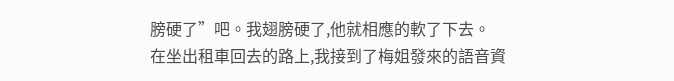膀硬了”吧。我翅膀硬了,他就相應的軟了下去。
在坐出租車回去的路上,我接到了梅姐發來的語音資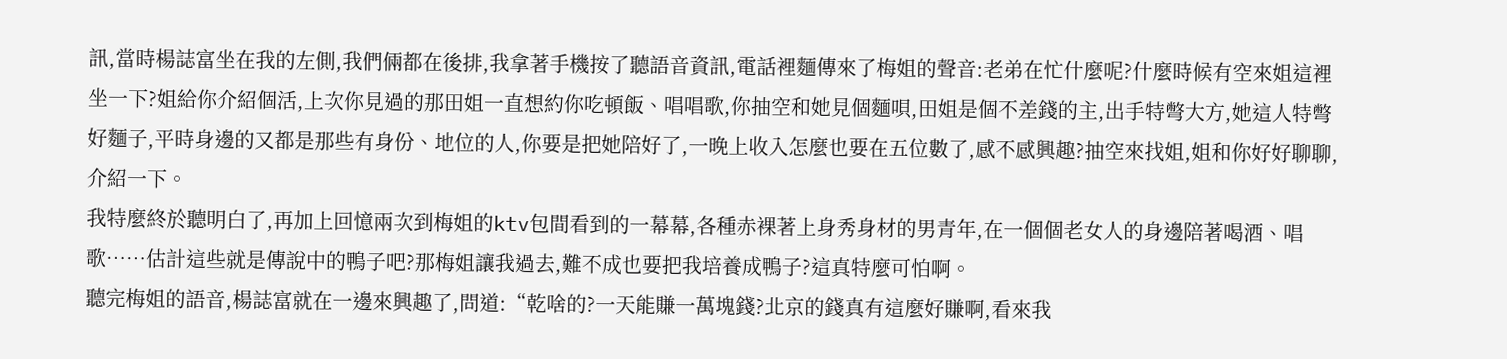訊,當時楊誌富坐在我的左側,我們倆都在後排,我拿著手機按了聽語音資訊,電話裡麵傳來了梅姐的聲音:老弟在忙什麼呢?什麼時候有空來姐這裡坐一下?姐給你介紹個活,上次你見過的那田姐一直想約你吃頓飯、唱唱歌,你抽空和她見個麵唄,田姐是個不差錢的主,出手特彆大方,她這人特彆好麵子,平時身邊的又都是那些有身份、地位的人,你要是把她陪好了,一晚上收入怎麼也要在五位數了,感不感興趣?抽空來找姐,姐和你好好聊聊,介紹一下。
我特麼終於聽明白了,再加上回憶兩次到梅姐的ktv包間看到的一幕幕,各種赤裸著上身秀身材的男青年,在一個個老女人的身邊陪著喝酒、唱歌……估計這些就是傳說中的鴨子吧?那梅姐讓我過去,難不成也要把我培養成鴨子?這真特麼可怕啊。
聽完梅姐的語音,楊誌富就在一邊來興趣了,問道:“乾啥的?一天能賺一萬塊錢?北京的錢真有這麼好賺啊,看來我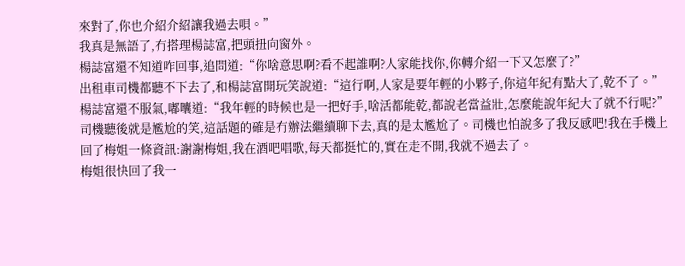來對了,你也介紹介紹讓我過去唄。”
我真是無語了,冇搭理楊誌富,把頭扭向窗外。
楊誌富還不知道咋回事,追問道:“你啥意思啊?看不起誰啊?人家能找你,你轉介紹一下又怎麼了?”
出租車司機都聽不下去了,和楊誌富開玩笑說道:“這行啊,人家是要年輕的小夥子,你這年紀有點大了,乾不了。”
楊誌富還不服氣,嘟囔道:“我年輕的時候也是一把好手,啥活都能乾,都說老當益壯,怎麼能說年紀大了就不行呢?”
司機聽後就是尷尬的笑,這話題的確是冇辦法繼續聊下去,真的是太尷尬了。司機也怕說多了我反感吧!我在手機上回了梅姐一條資訊:謝謝梅姐,我在酒吧唱歌,每天都挺忙的,實在走不開,我就不過去了。
梅姐很快回了我一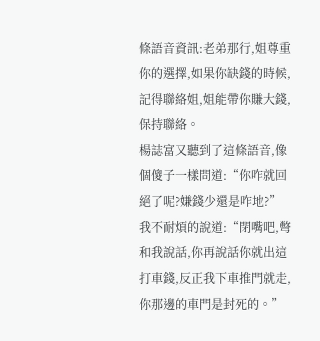條語音資訊:老弟那行,姐尊重你的選擇,如果你缺錢的時候,記得聯絡姐,姐能帶你賺大錢,保持聯絡。
楊誌富又聽到了這條語音,像個傻子一樣問道:“你咋就回絕了呢?嫌錢少還是咋地?”
我不耐煩的說道:“閉嘴吧,彆和我說話,你再說話你就出這打車錢,反正我下車推門就走,你那邊的車門是封死的。”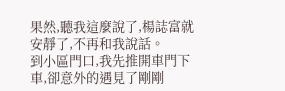果然,聽我這麼說了,楊誌富就安靜了,不再和我說話。
到小區門口,我先推開車門下車,卻意外的遇見了剛剛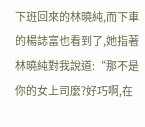下班回來的林曉純,而下車的楊誌富也看到了,她指著林曉純對我說道:“那不是你的女上司麼?好巧啊,在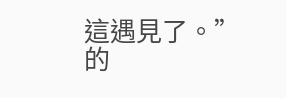這遇見了。”
的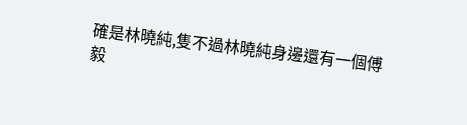確是林曉純,隻不過林曉純身邊還有一個傅毅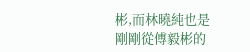彬,而林曉純也是剛剛從傅毅彬的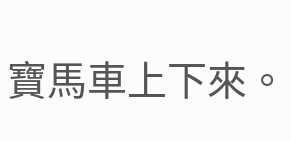寶馬車上下來。